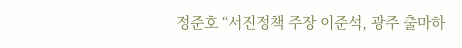정준호 “서진정책 주장 이준석, 광주 출마하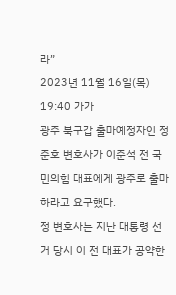라”
2023년 11월 16일(목) 19:40 가가
광주 북구갑 출마예정자인 정준호 변호사가 이준석 전 국민의힘 대표에게 광주로 출마하라고 요구했다.
정 변호사는 지난 대통령 선거 당시 이 전 대표가 공약한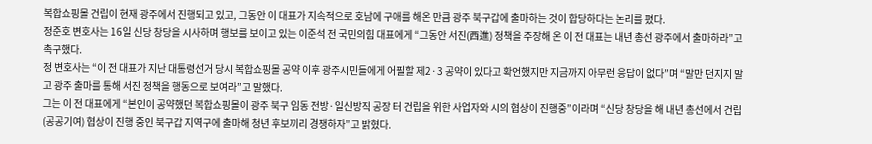복합쇼핑몰 건립이 현재 광주에서 진행되고 있고, 그동안 이 대표가 지속적으로 호남에 구애를 해온 만큼 광주 북구갑에 출마하는 것이 합당하다는 논리를 폈다.
정준호 변호사는 16일 신당 창당을 시사하며 행보를 보이고 있는 이준석 전 국민의힘 대표에게 “그동안 서진(西進) 정책을 주장해 온 이 전 대표는 내년 총선 광주에서 출마하라”고 촉구했다.
정 변호사는 “이 전 대표가 지난 대통령선거 당시 복합쇼핑몰 공약 이후 광주시민들에게 어필할 제2·3 공약이 있다고 확언했지만 지금까지 아무런 응답이 없다”며 “말만 던지지 말고 광주 출마를 통해 서진 정책을 행동으로 보여라”고 말했다.
그는 이 전 대표에게 “본인이 공약했던 복합쇼핑몰이 광주 북구 임동 전방·일신방직 공장 터 건립을 위한 사업자와 시의 협상이 진행중”이라며 “신당 창당을 해 내년 총선에서 건립(공공기여) 협상이 진행 중인 북구갑 지역구에 출마해 청년 후보끼리 경쟁하자”고 밝혔다.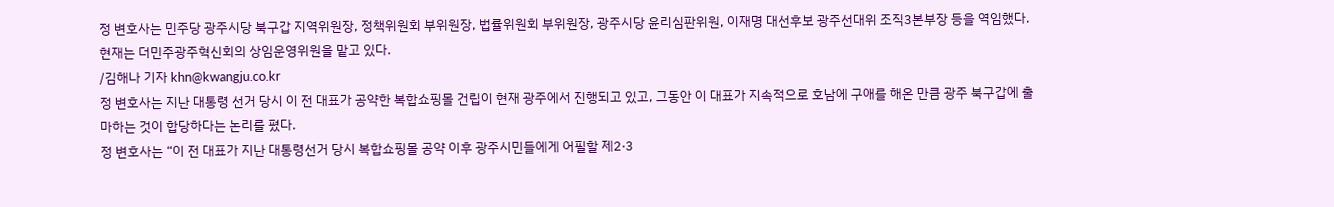정 변호사는 민주당 광주시당 북구갑 지역위원장, 정책위원회 부위원장, 법률위원회 부위원장, 광주시당 윤리심판위원, 이재명 대선후보 광주선대위 조직3본부장 등을 역임했다. 현재는 더민주광주혁신회의 상임운영위원을 맡고 있다.
/김해나 기자 khn@kwangju.co.kr
정 변호사는 지난 대통령 선거 당시 이 전 대표가 공약한 복합쇼핑몰 건립이 현재 광주에서 진행되고 있고, 그동안 이 대표가 지속적으로 호남에 구애를 해온 만큼 광주 북구갑에 출마하는 것이 합당하다는 논리를 폈다.
정 변호사는 “이 전 대표가 지난 대통령선거 당시 복합쇼핑몰 공약 이후 광주시민들에게 어필할 제2·3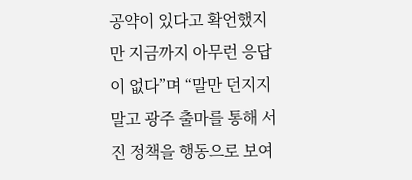공약이 있다고 확언했지만 지금까지 아무런 응답이 없다”며 “말만 던지지 말고 광주 출마를 통해 서진 정책을 행동으로 보여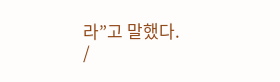라”고 말했다.
/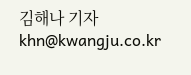김해나 기자 khn@kwangju.co.kr